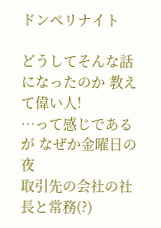ドンペリナイト

どうしてそんな話になったのか 教えて偉い人!
…って感じであるが なぜか金曜日の夜
取引先の会社の社長と常務(?)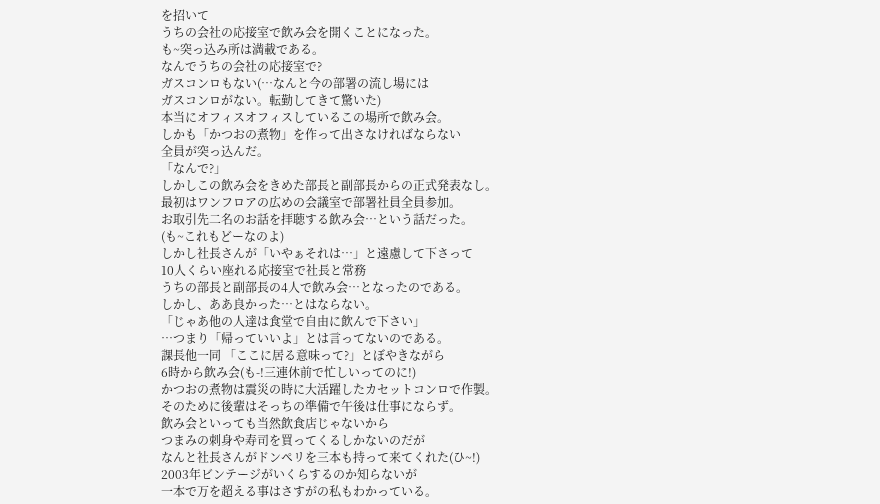を招いて
うちの会社の応接室で飲み会を開くことになった。
も~突っ込み所は満載である。
なんでうちの会社の応接室で?
ガスコンロもない(…なんと今の部署の流し場には
ガスコンロがない。転勤してきて驚いた)
本当にオフィスオフィスしているこの場所で飲み会。
しかも「かつおの煮物」を作って出さなければならない
全員が突っ込んだ。
「なんで?」
しかしこの飲み会をきめた部長と副部長からの正式発表なし。
最初はワンフロアの広めの会議室で部署社員全員参加。
お取引先二名のお話を拝聴する飲み会…という話だった。
(も~これもどーなのよ)
しかし社長さんが「いやぁそれは…」と遠慮して下さって
10人くらい座れる応接室で社長と常務
うちの部長と副部長の4人で飲み会…となったのである。
しかし、ああ良かった…とはならない。
「じゃあ他の人達は食堂で自由に飲んで下さい」
…つまり「帰っていいよ」とは言ってないのである。
課長他一同 「ここに居る意味って?」とぼやきながら
6時から飲み会(も-!三連休前で忙しいってのに!)
かつおの煮物は震災の時に大活躍したカセットコンロで作製。
そのために後輩はそっちの準備で午後は仕事にならず。
飲み会といっても当然飲食店じゃないから
つまみの刺身や寿司を買ってくるしかないのだが
なんと社長さんがドンペリを三本も持って来てくれた(ひ~!)
2003年ビンテージがいくらするのか知らないが
一本で万を超える事はさすがの私もわかっている。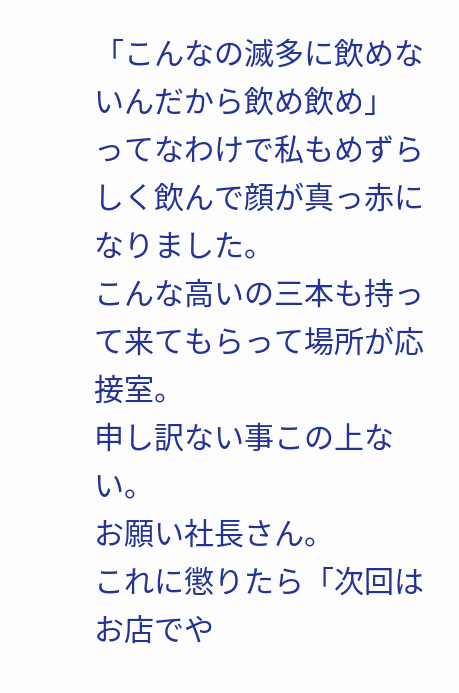「こんなの滅多に飲めないんだから飲め飲め」
ってなわけで私もめずらしく飲んで顔が真っ赤になりました。
こんな高いの三本も持って来てもらって場所が応接室。
申し訳ない事この上ない。
お願い社長さん。
これに懲りたら「次回はお店でや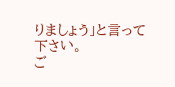りましょう」と言って下さい。
ご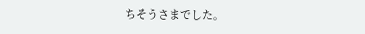ちそうさまでした。